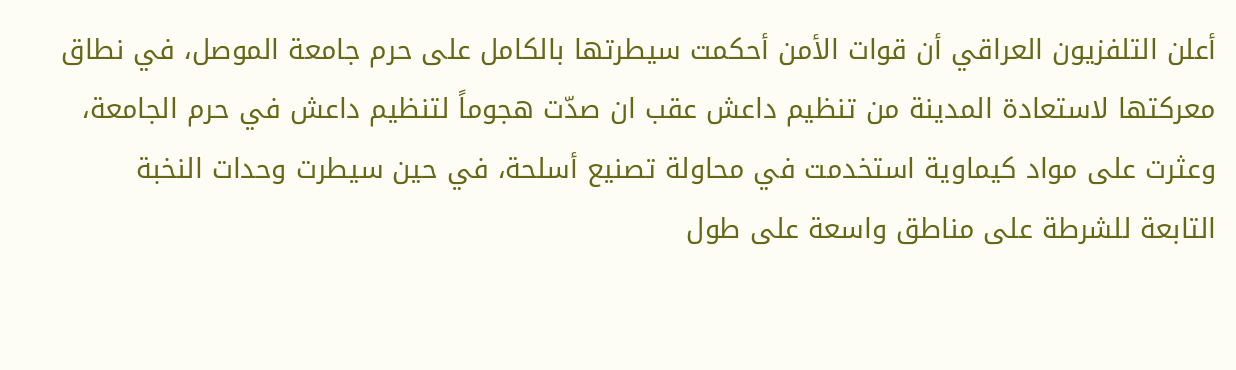أعلن التلفزيون العراقي أن قوات الأمن أحكمت سيطرتها بالكامل على حرم جامعة الموصل، في نطاق معركتها لاستعادة المدينة من تنظيم داعش عقب ان صدّت هجوماً لتنظيم داعش في حرم الجامعة، وعثرت على مواد كيماوية استخدمت في محاولة تصنيع أسلحة، في حين سيطرت وحدات النخبة التابعة للشرطة على مناطق واسعة على طول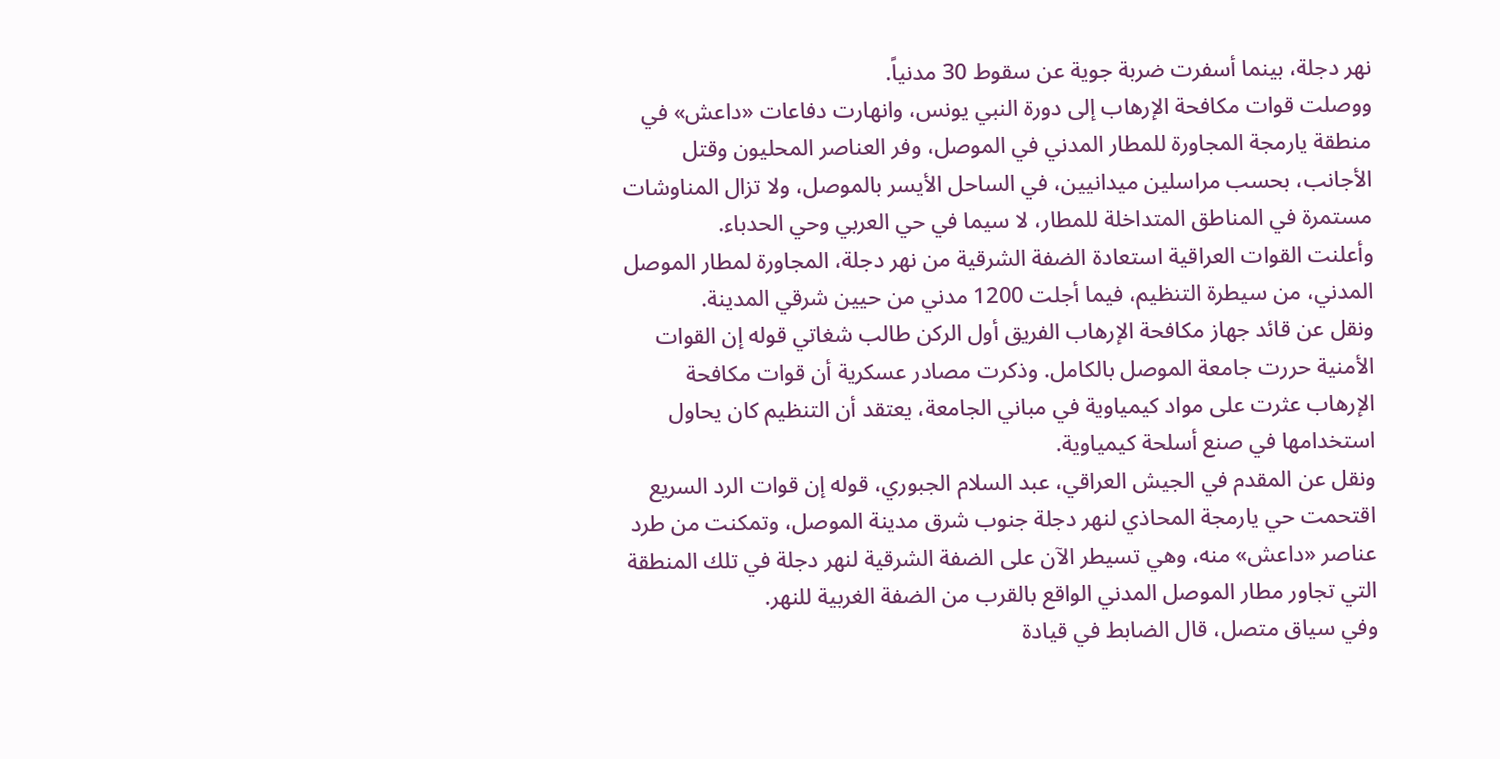نهر دجلة، بينما أسفرت ضربة جوية عن سقوط 30 مدنياً.
ووصلت قوات مكافحة الإرهاب إلى دورة النبي يونس، وانهارت دفاعات «داعش» في منطقة يارمجة المجاورة للمطار المدني في الموصل، وفر العناصر المحليون وقتل الأجانب، بحسب مراسلين ميدانيين، في الساحل الأيسر بالموصل، ولا تزال المناوشات مستمرة في المناطق المتداخلة للمطار، لا سيما في حي العربي وحي الحدباء.
وأعلنت القوات العراقية استعادة الضفة الشرقية من نهر دجلة، المجاورة لمطار الموصل المدني، من سيطرة التنظيم، فيما أجلت 1200 مدني من حيين شرقي المدينة.
ونقل عن قائد جهاز مكافحة الإرهاب الفريق أول الركن طالب شغاتي قوله إن القوات الأمنية حررت جامعة الموصل بالكامل. وذكرت مصادر عسكرية أن قوات مكافحة الإرهاب عثرت على مواد كيمياوية في مباني الجامعة، يعتقد أن التنظيم كان يحاول استخدامها في صنع أسلحة كيمياوية.
ونقل عن المقدم في الجيش العراقي، عبد السلام الجبوري، قوله إن قوات الرد السريع اقتحمت حي يارمجة المحاذي لنهر دجلة جنوب شرق مدينة الموصل، وتمكنت من طرد عناصر «داعش» منه، وهي تسيطر الآن على الضفة الشرقية لنهر دجلة في تلك المنطقة التي تجاور مطار الموصل المدني الواقع بالقرب من الضفة الغربية للنهر.
وفي سياق متصل، قال الضابط في قيادة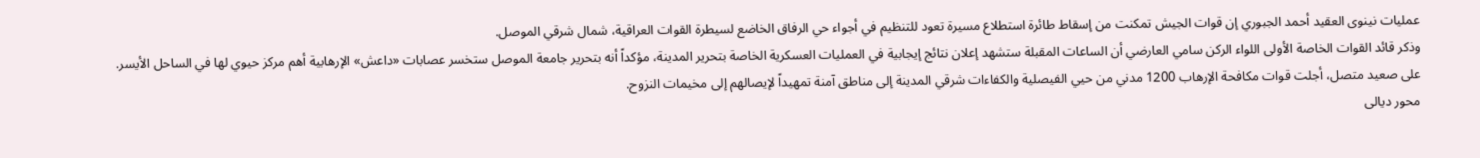عمليات نينوى العقيد أحمد الجبوري إن قوات الجيش تمكنت من إسقاط طائرة استطلاع مسيرة تعود للتنظيم في أجواء حي الرفاق الخاضع لسيطرة القوات العراقية، شمال شرقي الموصل.
وذكر قائد القوات الخاصة الأولى اللواء الركن سامي العارضي أن الساعات المقبلة ستشهد إعلان نتائج إيجابية في العمليات العسكرية الخاصة بتحرير المدينة، مؤكداً أنه بتحرير جامعة الموصل ستخسر عصابات «داعش» الإرهابية أهم مركز حيوي لها في الساحل الأيسر.
على صعيد متصل، أجلت قوات مكافحة الإرهاب 1200 مدني من حيي الفيصلية والكفاءات شرقي المدينة إلى مناطق آمنة تمهيداً لإيصالهم إلى مخيمات النزوح.
محور ديالى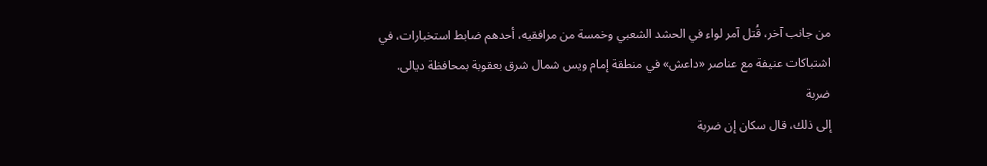من جانب آخر، قُتل آمر لواء في الحشد الشعبي وخمسة من مرافقيه، أحدهم ضابط استخبارات، في اشتباكات عنيفة مع عناصر «داعش» في منطقة إمام ويس شمال شرق بعقوبة بمحافظة ديالى.
ضربة
إلى ذلك، قال سكان إن ضربة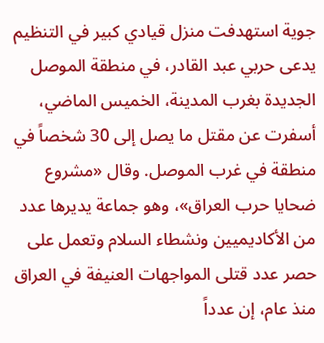جوية استهدفت منزل قيادي كبير في التنظيم يدعى حربي عبد القادر، في منطقة الموصل الجديدة بغرب المدينة، الخميس الماضي، أسفرت عن مقتل ما يصل إلى 30 شخصاً في منطقة في غرب الموصل. وقال «مشروع ضحايا حرب العراق»، وهو جماعة يديرها عدد من الأكاديميين ونشطاء السلام وتعمل على حصر عدد قتلى المواجهات العنيفة في العراق منذ عام، إن عدداً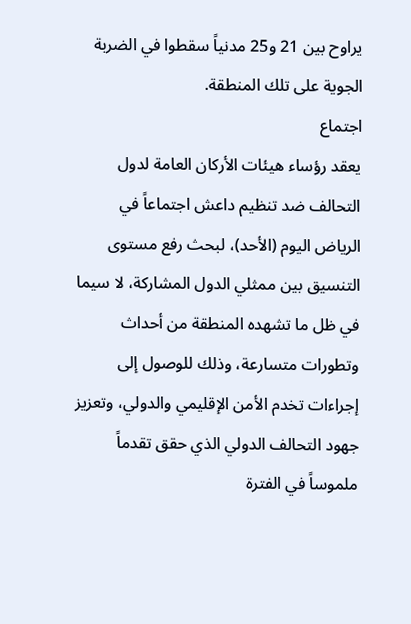يراوح بين 21 و25 مدنياً سقطوا في الضربة الجوية على تلك المنطقة.
اجتماع
يعقد رؤساء هيئات الأركان العامة لدول التحالف ضد تنظيم داعش اجتماعاً في الرياض اليوم (الأحد)، لبحث رفع مستوى التنسيق بين ممثلي الدول المشاركة، لا سيما في ظل ما تشهده المنطقة من أحداث وتطورات متسارعة، وذلك للوصول إلى إجراءات تخدم الأمن الإقليمي والدولي، وتعزيز جهود التحالف الدولي الذي حقق تقدماً ملموساً في الفترة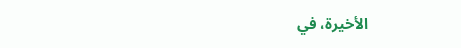الأخيرة، في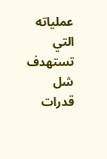عملياته التي تستهدف شل قدرات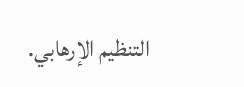التنظيم الإرهابي.